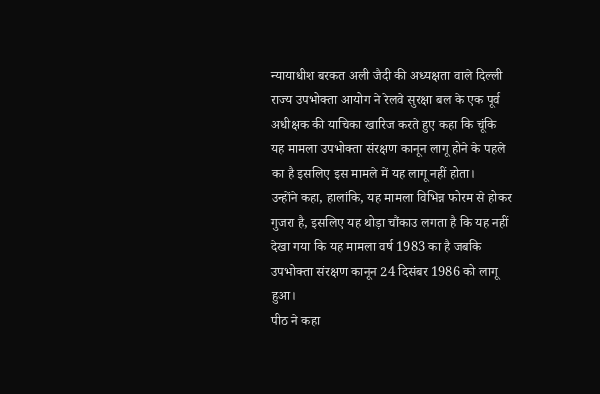न्यायाधीश बरकत अली जैदी की अध्यक्षता वाले दिल्ली राज्य उपभोक्ता आयोग ने रेलवे सुरक्षा बल के एक पूर्व अधीक्षक की याचिका खारिज करते हुए कहा कि चूंकि यह मामला उपभोक्ता संरक्षण कानून लागू होने के पहले का है इसलिए इस मामले में यह लागू नहीं होता।
उन्होंने कहा, हालांकि, यह मामला विभिन्न फोरम से होकर गुजरा है, इसलिए यह थोड़ा चौंकाउ लगता है कि यह नहीं देखा गया कि यह मामला वर्ष 1983 का है जबकि उपभोक्ता संरक्षण कानून 24 दिसंबर 1986 को लागू हुआ।
पीठ ने कहा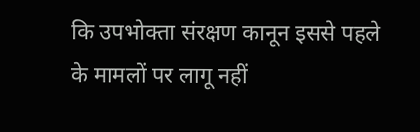कि उपभोक्ता संरक्षण कानून इससे पहले के मामलों पर लागू नहीं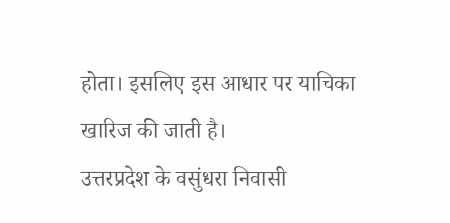होता। इसलिए इस आधार पर याचिका खारिज की जाती है।
उत्तरप्रदेश के वसुंधरा निवासी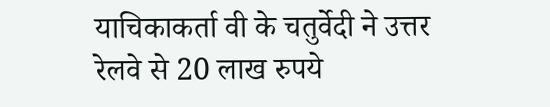याचिकाकर्ता वी के चतुर्वेदी ने उत्तर रेलवे से 20 लाख रुपये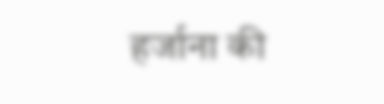हर्जाना की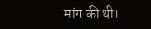मांग की थी।